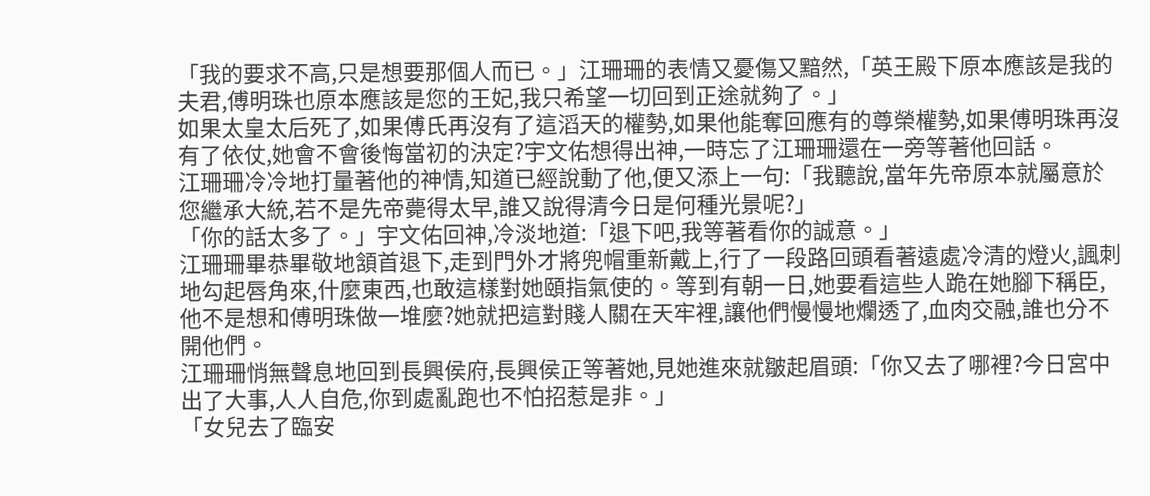「我的要求不高,只是想要那個人而已。」江珊珊的表情又憂傷又黯然,「英王殿下原本應該是我的夫君,傅明珠也原本應該是您的王妃,我只希望一切回到正途就夠了。」
如果太皇太后死了,如果傅氏再沒有了這滔天的權勢,如果他能奪回應有的尊榮權勢,如果傅明珠再沒有了依仗,她會不會後悔當初的決定?宇文佑想得出神,一時忘了江珊珊還在一旁等著他回話。
江珊珊冷冷地打量著他的神情,知道已經說動了他,便又添上一句:「我聽說,當年先帝原本就屬意於您繼承大統,若不是先帝薨得太早,誰又說得清今日是何種光景呢?」
「你的話太多了。」宇文佑回神,冷淡地道:「退下吧,我等著看你的誠意。」
江珊珊畢恭畢敬地頷首退下,走到門外才將兜帽重新戴上,行了一段路回頭看著遠處冷清的燈火,諷刺地勾起唇角來,什麼東西,也敢這樣對她頤指氣使的。等到有朝一日,她要看這些人跪在她腳下稱臣,他不是想和傅明珠做一堆麼?她就把這對賤人關在天牢裡,讓他們慢慢地爛透了,血肉交融,誰也分不開他們。
江珊珊悄無聲息地回到長興侯府,長興侯正等著她,見她進來就皺起眉頭:「你又去了哪裡?今日宮中出了大事,人人自危,你到處亂跑也不怕招惹是非。」
「女兒去了臨安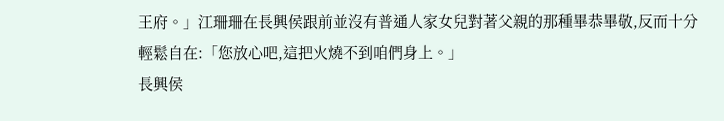王府。」江珊珊在長興侯跟前並沒有普通人家女兒對著父親的那種畢恭畢敬,反而十分輕鬆自在:「您放心吧,這把火燒不到咱們身上。」
長興侯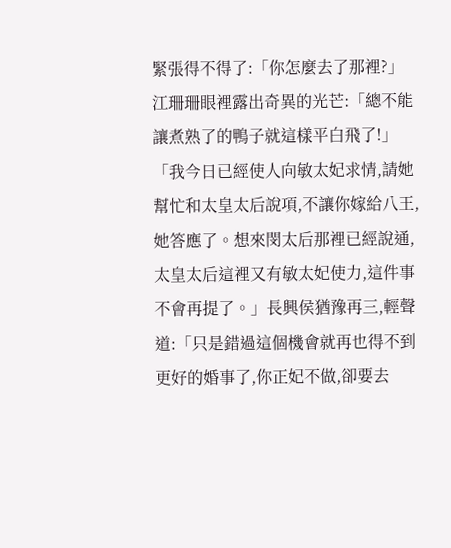緊張得不得了:「你怎麼去了那裡?」
江珊珊眼裡露出奇異的光芒:「總不能讓煮熟了的鴨子就這樣平白飛了!」
「我今日已經使人向敏太妃求情,請她幫忙和太皇太后說項,不讓你嫁給八王,她答應了。想來閔太后那裡已經說通,太皇太后這裡又有敏太妃使力,這件事不會再提了。」長興侯猶豫再三,輕聲道:「只是錯過這個機會就再也得不到更好的婚事了,你正妃不做,卻要去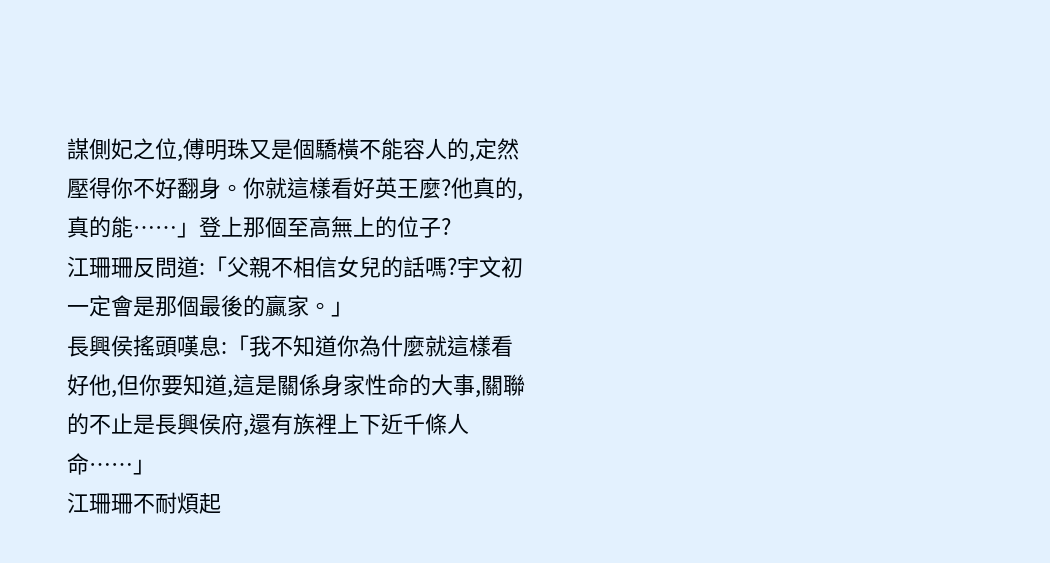謀側妃之位,傅明珠又是個驕橫不能容人的,定然壓得你不好翻身。你就這樣看好英王麼?他真的,真的能……」登上那個至高無上的位子?
江珊珊反問道:「父親不相信女兒的話嗎?宇文初一定會是那個最後的贏家。」
長興侯搖頭嘆息:「我不知道你為什麼就這樣看好他,但你要知道,這是關係身家性命的大事,關聯的不止是長興侯府,還有族裡上下近千條人命……」
江珊珊不耐煩起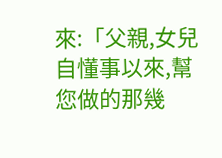來:「父親,女兒自懂事以來,幫您做的那幾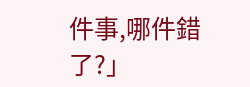件事,哪件錯了?」